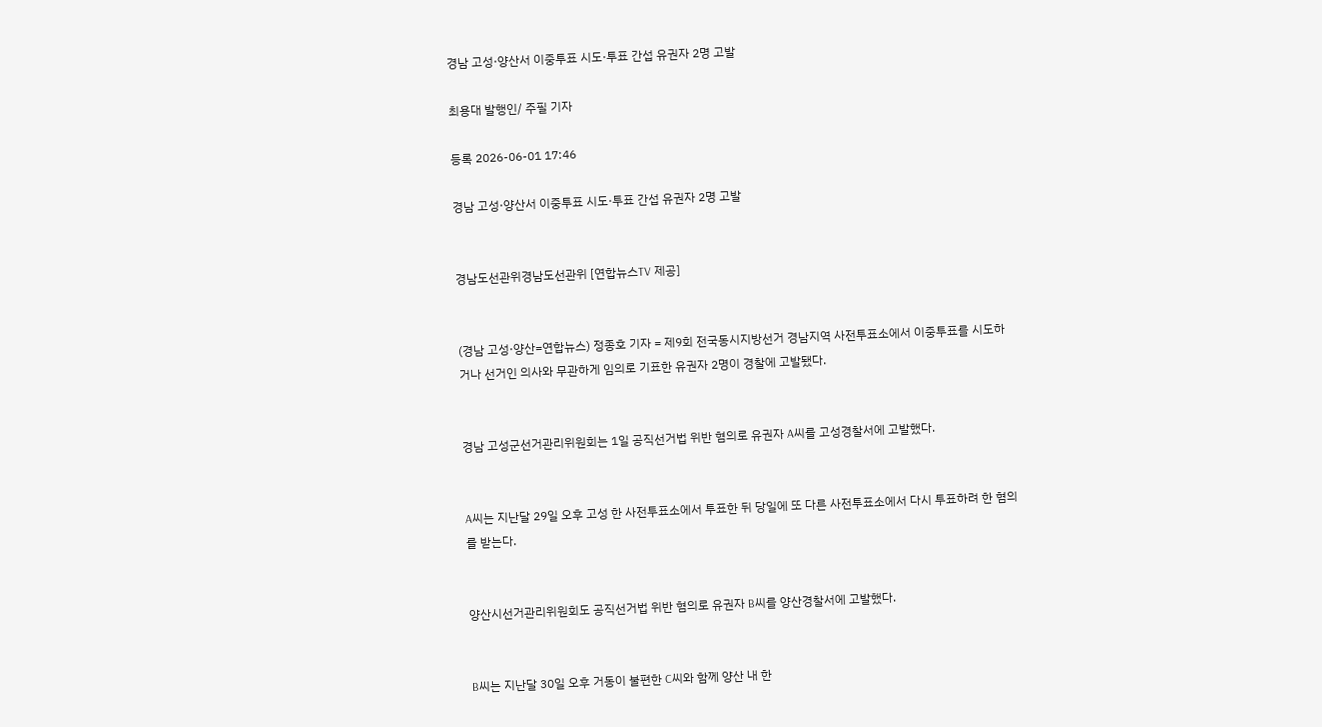경남 고성·양산서 이중투표 시도·투표 간섭 유권자 2명 고발

최용대 발행인/ 주필 기자

등록 2026-06-01 17:46

경남 고성·양산서 이중투표 시도·투표 간섭 유권자 2명 고발


경남도선관위경남도선관위 [연합뉴스TV 제공]


(경남 고성·양산=연합뉴스) 정종호 기자 = 제9회 전국동시지방선거 경남지역 사전투표소에서 이중투표를 시도하거나 선거인 의사와 무관하게 임의로 기표한 유권자 2명이 경찰에 고발됐다.


경남 고성군선거관리위원회는 1일 공직선거법 위반 혐의로 유권자 A씨를 고성경찰서에 고발했다.


A씨는 지난달 29일 오후 고성 한 사전투표소에서 투표한 뒤 당일에 또 다른 사전투표소에서 다시 투표하려 한 혐의를 받는다.


양산시선거관리위원회도 공직선거법 위반 혐의로 유권자 B씨를 양산경찰서에 고발했다.


B씨는 지난달 30일 오후 거동이 불편한 C씨와 함께 양산 내 한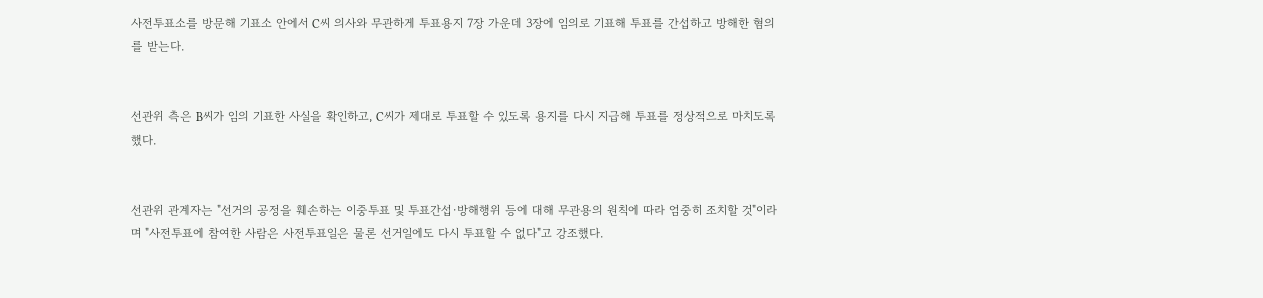사전투표소를 방문해 기표소 안에서 C씨 의사와 무관하게 투표용지 7장 가운데 3장에 임의로 기표해 투표를 간섭하고 방해한 혐의를 받는다.


선관위 측은 B씨가 임의 기표한 사실을 확인하고, C씨가 제대로 투표할 수 있도록 용지를 다시 지급해 투표를 정상적으로 마치도록 했다.


선관위 관계자는 "선거의 공정을 훼손하는 이중투표 및 투표간섭·방해행위 등에 대해 무관용의 원칙에 따라 엄중히 조치할 것"이라며 "사전투표에 참여한 사람은 사전투표일은 물론 선거일에도 다시 투표할 수 없다"고 강조했다.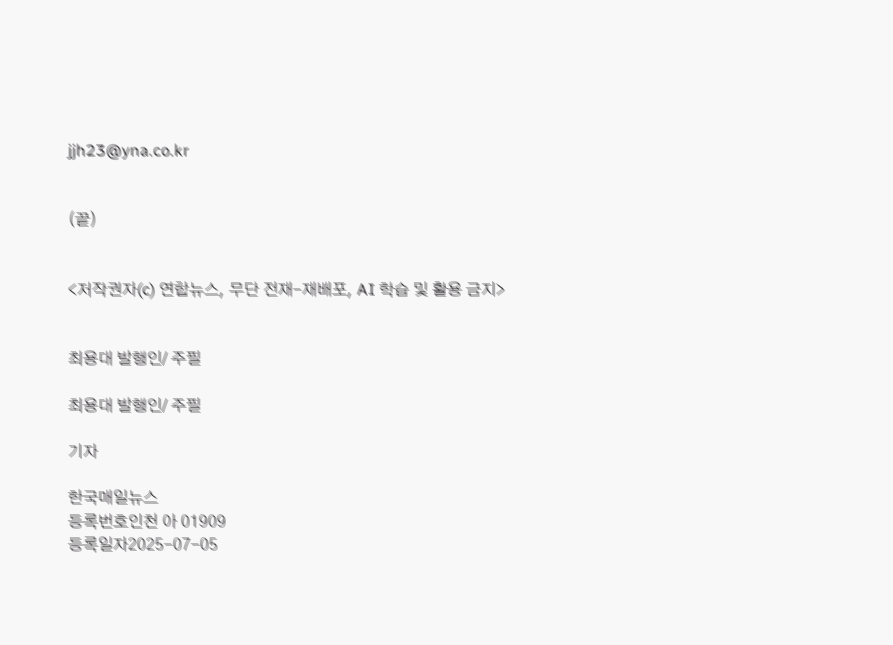jjh23@yna.co.kr


(끝)


<저작권자(c) 연합뉴스, 무단 전재-재배포, AI 학습 및 활용 금지>


최용대 발행인/ 주필

최용대 발행인/ 주필

기자

한국매일뉴스
등록번호인천 아 01909
등록일자2025-07-05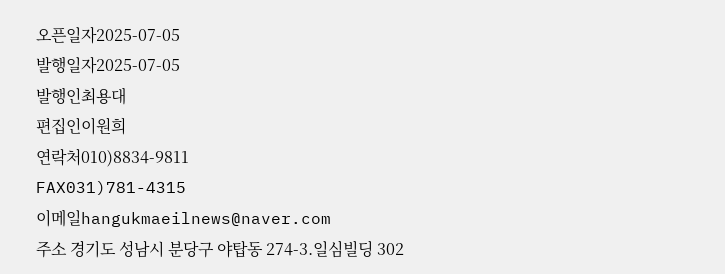오픈일자2025-07-05
발행일자2025-07-05
발행인최용대
편집인이원희
연락처010)8834-9811
FAX031)781-4315
이메일hangukmaeilnews@naver.com
주소 경기도 성남시 분당구 야탑동 274-3.일심빌딩 302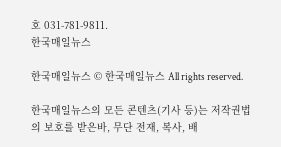호 031-781-9811.
한국매일뉴스

한국매일뉴스 © 한국매일뉴스 All rights reserved.

한국매일뉴스의 모든 콘텐츠(기사 등)는 저작권법의 보호를 받은바, 무단 전재, 복사, 배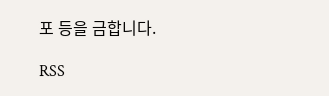포 등을 금합니다.

RSS